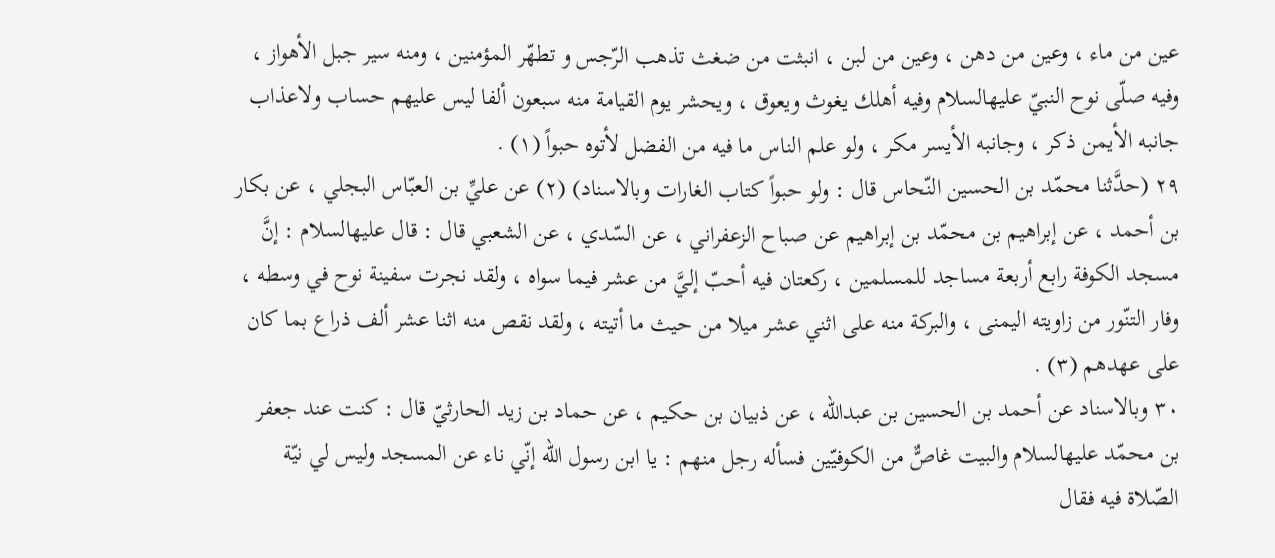عين من ماء ، وعين من دهن ، وعين من لبن ، انبثت من ضغث تذهب الرّجس و تطهّر المؤمنين ، ومنه سير جبل الأهواز ، وفيه صلّى نوح النبيّ عليهالسلام وفيه أهلك يغوث ويعوق ، ويحشر يوم القيامة منه سبعون ألفا ليس عليهم حساب ولاعذاب جانبه الأيمن ذكر ، وجانبه الأيسر مكر ، ولو علم الناس ما فيه من الفضل لأتوه حبواً (١) .
٢٩ (حدَّثنا محمّد بن الحسين النّحاس قال : ولو حبواً كتاب الغارات وبالاسناد) (٢) عن عليِّ بن العبّاس البجلي ، عن بكار بن أحمد ، عن إبراهيم بن محمّد بن إبراهيم عن صباح الزعفراني ، عن السّدي ، عن الشعبي قال : قال عليهالسلام : إنَّ مسجد الكوفة رابع أربعة مساجد للمسلمين ، ركعتان فيه أحبّ إليَّ من عشر فيما سواه ، ولقد نجرت سفينة نوح في وسطه ، وفار التنّور من زاويته اليمنى ، والبركة منه على اثني عشر ميلا من حيث ما أتيته ، ولقد نقص منه اثنا عشر ألف ذراع بما كان على عهدهم (٣) .
٣٠ وبالاسناد عن أحمد بن الحسين بن عبدالله ، عن ذبيان بن حكيم ، عن حماد بن زيد الحارثيّ قال : كنت عند جعفر بن محمّد عليهالسلام والبيت غاصٌّ من الكوفيّين فسأله رجل منهم : يا ابن رسول الله إنّي ناء عن المسجد وليس لي نيّة الصّلاة فيه فقال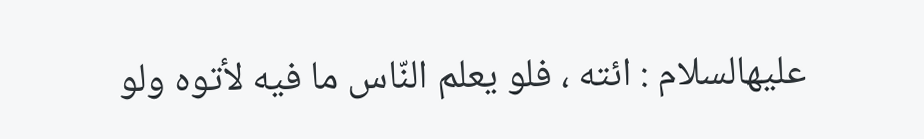عليهالسلام : ائته ، فلو يعلم النّاس ما فيه لأتوه ولو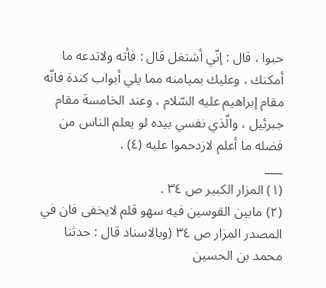حبوا ، قال : إنّي أشتغل قال : فأته ولاتدعه ما أمكنك ، وعليك بميامنه مما يلي أبواب كندة فانّه مقام إبراهيم عليه السّلام ، وعند الخامسة مقام جبرئيل ، والّذي نفسي بيده لو يعلم الناس من فضله ما أعلم لازدحموا عليه (٤) .
___
(١) المزار الكبير ص ٣٤ .
(٢) مابين القوسين فيه سهو قلم لايخفى فان في المصدر المزار ص ٣٤ (وبالاسناد قال : حدثنا محمد بن الحسين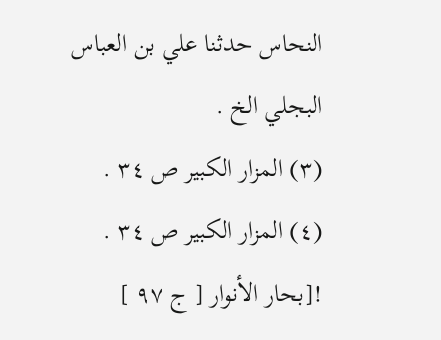النحاس حدثنا علي بن العباس البجلي الخ .
(٣) المزار الكبير ص ٣٤ .
(٤) المزار الكبير ص ٣٤ .
![بحار الأنوار [ ج ٩٧ ]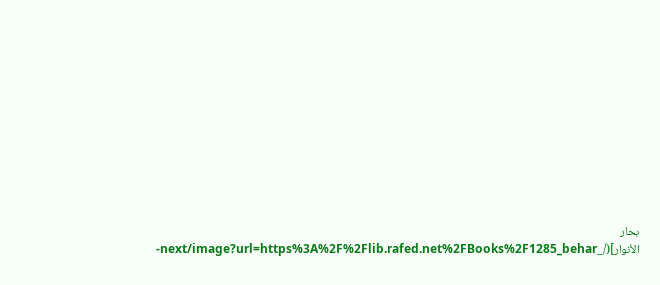بحار الأنوار](/_next/image?url=https%3A%2F%2Flib.rafed.net%2FBooks%2F1285_behar-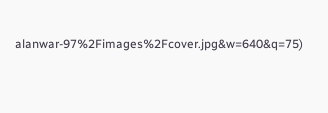alanwar-97%2Fimages%2Fcover.jpg&w=640&q=75)